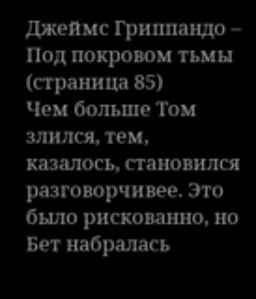Джеймс Гриппандо – Под покровом тьмы (страница 85)
Чем больше Том злился, тем, казалось, становился разговорчивее. Это было рискованно, но Бет набралась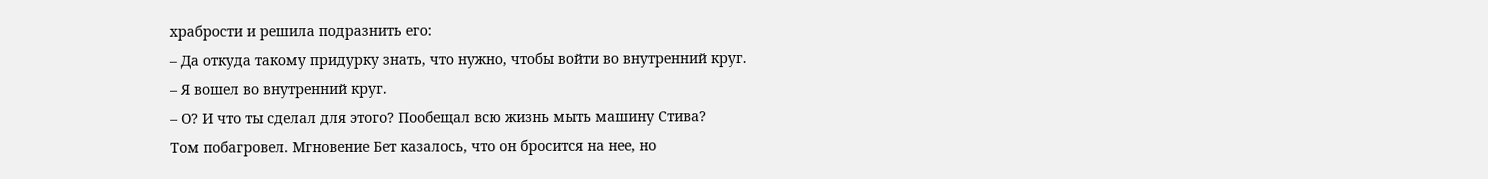храбрости и решила подразнить его:
– Да откуда такому придурку знать, что нужно, чтобы войти во внутренний круг.
– Я вошел во внутренний круг.
– О? И что ты сделал для этого? Пообещал всю жизнь мыть машину Стива?
Том побагровел. Мгновение Бет казалось, что он бросится на нее, но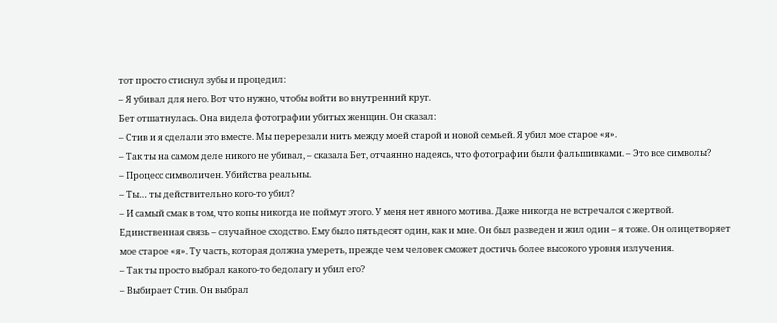тот просто стиснул зубы и процедил:
– Я убивал для него. Вот что нужно, чтобы войти во внутренний круг.
Бет отшатнулась. Она видела фотографии убитых женщин. Он сказал:
– Стив и я сделали это вместе. Мы перерезали нить между моей старой и новой семьей. Я убил мое старое «я».
– Так ты на самом деле никого не убивал, – сказала Бет, отчаянно надеясь, что фотографии были фальшивками. – Это все символы?
– Процесс символичен. Убийства реальны.
– Ты… ты действительно кого-то убил?
– И самый смак в том, что копы никогда не поймут этого. У меня нет явного мотива. Даже никогда не встречался с жертвой. Единственная связь – случайное сходство. Ему было пятьдесят один, как и мне. Он был разведен и жил один – я тоже. Он олицетворяет мое старое «я». Ту часть, которая должна умереть, прежде чем человек сможет достичь более высокого уровня излучения.
– Так ты просто выбрал какого-то бедолагу и убил его?
– Выбирает Стив. Он выбрал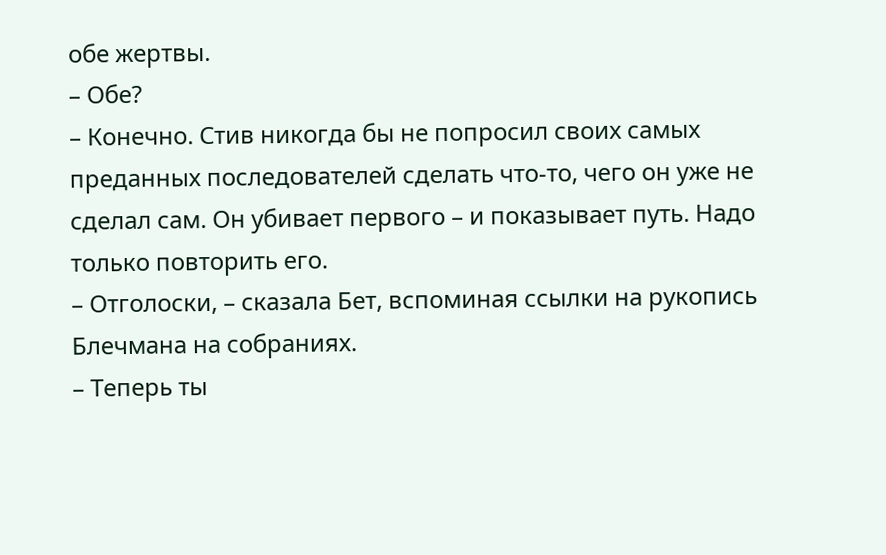обе жертвы.
– Обе?
– Конечно. Стив никогда бы не попросил своих самых преданных последователей сделать что-то, чего он уже не сделал сам. Он убивает первого – и показывает путь. Надо только повторить его.
– Отголоски, – сказала Бет, вспоминая ссылки на рукопись Блечмана на собраниях.
– Теперь ты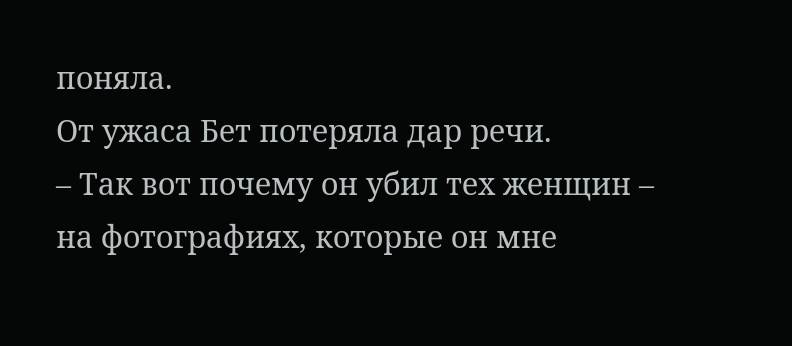поняла.
От ужаса Бет потеряла дар речи.
– Так вот почему он убил тех женщин – на фотографиях, которые он мне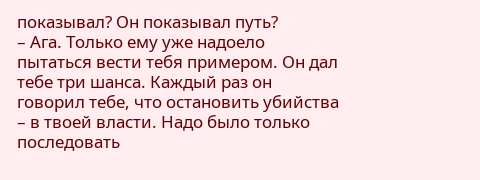показывал? Он показывал путь?
– Ага. Только ему уже надоело пытаться вести тебя примером. Он дал тебе три шанса. Каждый раз он говорил тебе, что остановить убийства – в твоей власти. Надо было только последовать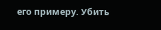его примеру. Убить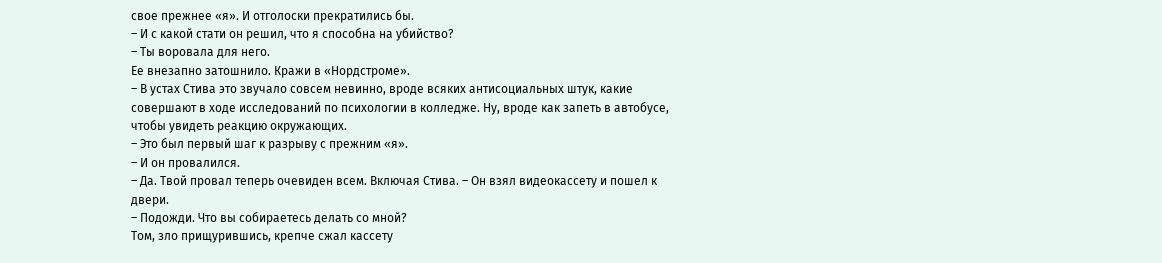свое прежнее «я». И отголоски прекратились бы.
– И с какой стати он решил, что я способна на убийство?
– Ты воровала для него.
Ее внезапно затошнило. Кражи в «Нордстроме».
– В устах Стива это звучало совсем невинно, вроде всяких антисоциальных штук, какие совершают в ходе исследований по психологии в колледже. Ну, вроде как запеть в автобусе, чтобы увидеть реакцию окружающих.
– Это был первый шаг к разрыву с прежним «я».
– И он провалился.
– Да. Твой провал теперь очевиден всем. Включая Стива. – Он взял видеокассету и пошел к двери.
– Подожди. Что вы собираетесь делать со мной?
Том, зло прищурившись, крепче сжал кассету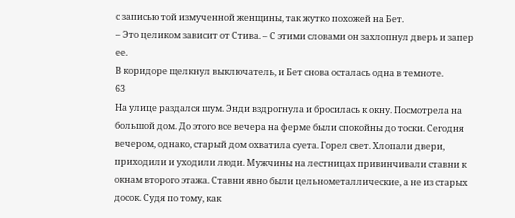с записью той измученной женщины, так жутко похожей на Бет.
– Это целиком зависит от Стива. – С этими словами он захлопнул дверь и запер ее.
В коридоре щелкнул выключатель, и Бет снова осталась одна в темноте.
63
На улице раздался шум. Энди вздрогнула и бросилась к окну. Посмотрела на большой дом. До этого все вечера на ферме были спокойны до тоски. Сегодня вечером, однако, старый дом охватила суета. Горел свет. Хлопали двери, приходили и уходили люди. Мужчины на лестницах привинчивали ставни к окнам второго этажа. Ставни явно были цельнометаллические, а не из старых досок. Судя по тому, как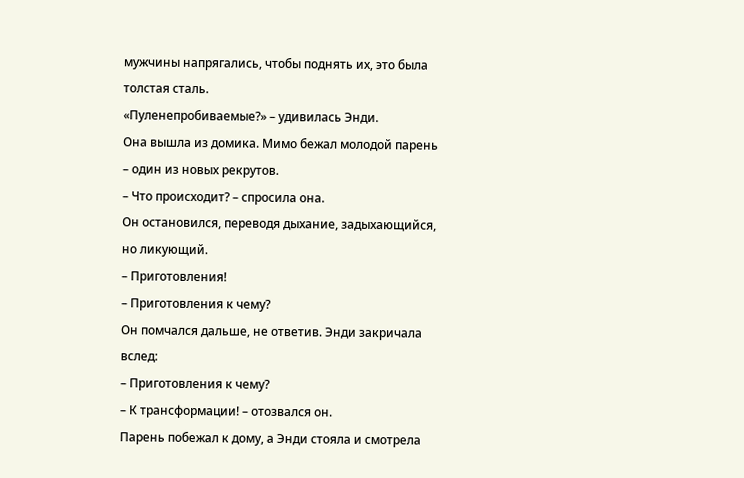мужчины напрягались, чтобы поднять их, это была толстая сталь.
«Пуленепробиваемые?» – удивилась Энди.
Она вышла из домика. Мимо бежал молодой парень – один из новых рекрутов.
– Что происходит? – спросила она.
Он остановился, переводя дыхание, задыхающийся, но ликующий.
– Приготовления!
– Приготовления к чему?
Он помчался дальше, не ответив. Энди закричала вслед:
– Приготовления к чему?
– К трансформации! – отозвался он.
Парень побежал к дому, а Энди стояла и смотрела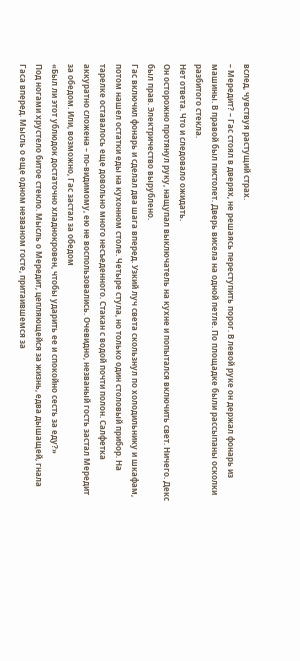вслед, чувствуя растущий страх.
– Мередит? – Гас стоял в дверях, не решаясь переступить порог. В левой руке он держал фонарь из машины. В правой был пистолет. Дверь висела на одной петле. По площадке были рассыпаны осколки разбитого стекла.
Нет ответа. Что и следовало ожидать.
Он осторожно протянул руку, нащупал выключатель на кухне и попытался включить свет. Ничего. Декс был прав. Электричество вырублено.
Гас включил фонарь и сделал два шага вперед. Узкий луч света скользнул по холодильнику и шкафам, потом нашел остатки еды на кухонном столе. Четыре стула, но только один столовый прибор. На тарелке оставалось еще довольно много несъеденного. Стакан с водой почти полон. Салфетка аккуратно сложена – по-видимому, ею не воспользовались. Очевидно, незваный гость застал Мередит за обедом. Или, возможно, Гас застал за обедом
«Был ли этот ублюдок достаточно хладнокровен, чтобы ударить ее и спокойно сесть за еду?»
Под ногами хрустело битое стекло. Мысль о Мередит, цепляющейся за жизнь, едва дышащей, гнала Гаса вперед. Мысль о еще одном незваном госте, притаившемся за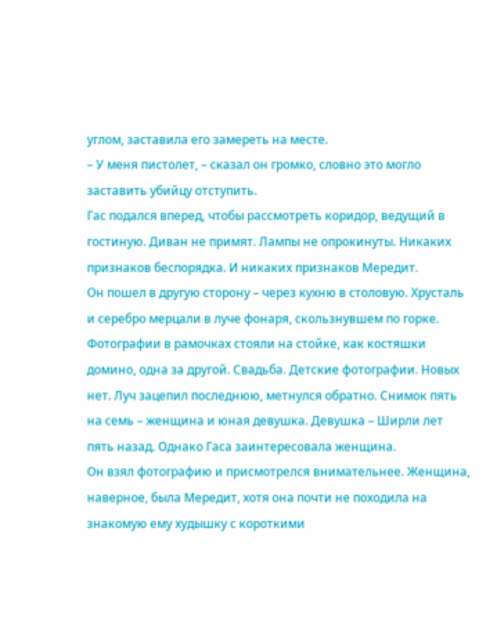углом, заставила его замереть на месте.
– У меня пистолет, – сказал он громко, словно это могло заставить убийцу отступить.
Гас подался вперед, чтобы рассмотреть коридор, ведущий в гостиную. Диван не примят. Лампы не опрокинуты. Никаких признаков беспорядка. И никаких признаков Мередит.
Он пошел в другую сторону – через кухню в столовую. Хрусталь и серебро мерцали в луче фонаря, скользнувшем по горке. Фотографии в рамочках стояли на стойке, как костяшки домино, одна за другой. Свадьба. Детские фотографии. Новых нет. Луч зацепил последнюю, метнулся обратно. Снимок пять на семь – женщина и юная девушка. Девушка – Ширли лет пять назад. Однако Гаса заинтересовала женщина.
Он взял фотографию и присмотрелся внимательнее. Женщина, наверное, была Мередит, хотя она почти не походила на знакомую ему худышку с короткими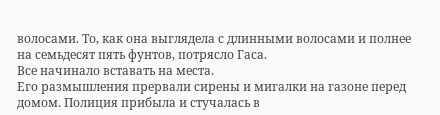волосами. То, как она выглядела с длинными волосами и полнее на семьдесят пять фунтов, потрясло Гаса.
Все начинало вставать на места.
Его размышления прервали сирены и мигалки на газоне перед домом. Полиция прибыла и стучалась в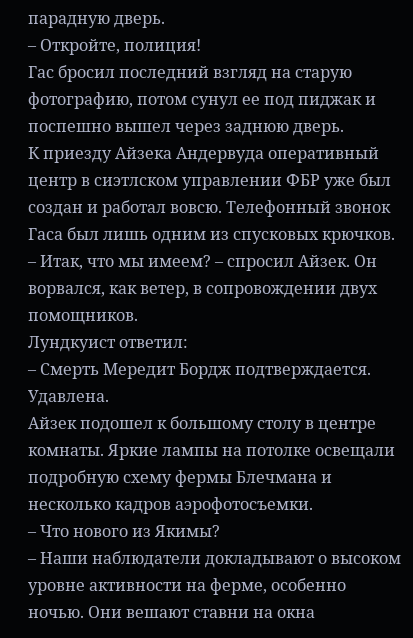парадную дверь.
– Откройте, полиция!
Гас бросил последний взгляд на старую фотографию, потом сунул ее под пиджак и поспешно вышел через заднюю дверь.
К приезду Айзека Андервуда оперативный центр в сиэтлском управлении ФБР уже был создан и работал вовсю. Телефонный звонок Гаса был лишь одним из спусковых крючков.
– Итак, что мы имеем? – спросил Айзек. Он ворвался, как ветер, в сопровождении двух помощников.
Лундкуист ответил:
– Смерть Мередит Бордж подтверждается. Удавлена.
Айзек подошел к большому столу в центре комнаты. Яркие лампы на потолке освещали подробную схему фермы Блечмана и несколько кадров аэрофотосъемки.
– Что нового из Якимы?
– Наши наблюдатели докладывают о высоком уровне активности на ферме, особенно ночью. Они вешают ставни на окна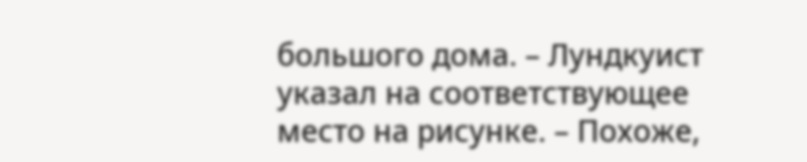большого дома. – Лундкуист указал на соответствующее место на рисунке. – Похоже,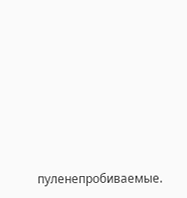пуленепробиваемые.